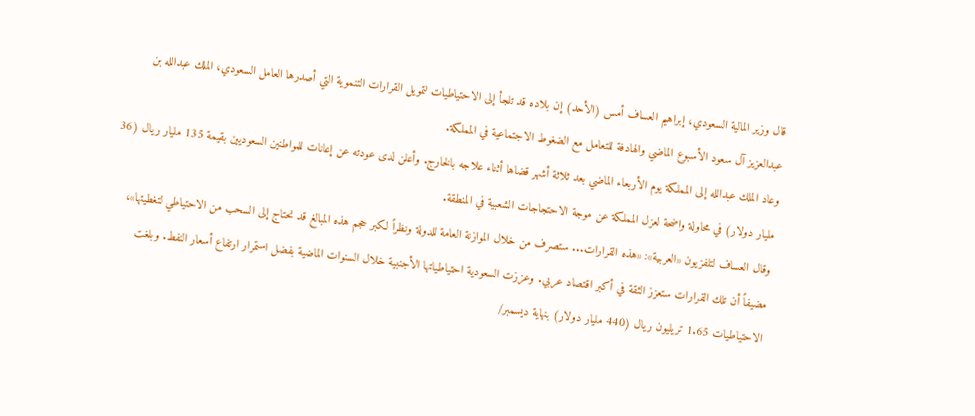قال وزير المالية السعودي، إبراهيم العساف أمس (الأحد) إن بلاده قد تلجأ إلى الاحتياطيات لتمويل القرارات التنموية التي أصدرها العامل السعودي، الملك عبدالله بن عبدالعزيز آل سعود الأسبوع الماضي والهادفة للتعامل مع الضغوط الاجتماعية في المملكة.
وعاد الملك عبدالله إلى المملكة يوم الأربعاء الماضي بعد ثلاثة أشهر قضاها أثناء علاجه بالخارج. وأعلن لدى عودته عن إعانات للمواطنين السعوديين بقيمة 135 مليار ريال (36 مليار دولار) في محاولة واضحة لعزل المملكة عن موجة الاحتجاجات الشعبية في المنطقة.
وقال العساف لتلفزيون «العربية»: «هذه القرارات... ستصرف من خلال الموازنة العامة للدولة ونظراً لكبر حجم هذه المبالغ قد نحتاج إلى السحب من الاحتياطي لتغطيتها»، مضيفاً أن تلك القرارات ستعزز الثقة في أكبر اقتصاد عربي. وعززت السعودية احتياطياتها الأجنبية خلال السنوات الماضية بفضل استمرار ارتفاع أسعار النفط. وبلغت الاحتياطيات 1.65 تريليون ريال (440 مليار دولار) بنهاية ديسمبر/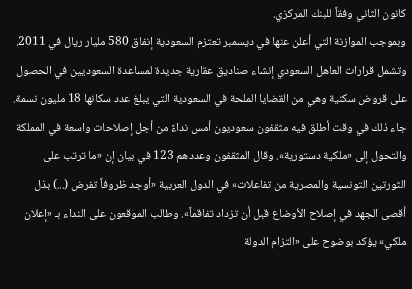كانون الثاني وفقاً للبنك المركزي.
وبموجب الموازنة التي أعلن عنها في ديسمبر تعتزم السعودية إنفاق 580 مليار ريال في 2011. وتشمل قرارات العاهل السعودي إنشاء صناديق عقارية جديدة لمساعدة السعوديين في الحصول على قروض سكنية وهي من القضايا الملحة في السعودية التي يبلغ عدد سكانها 18 مليون نسمة.
جاء ذلك في وقت أطلق فيه مثقفون سعوديون أمس نداءً من أجل إصلاحات واسعة في المملكة والتحول إلى «ملكية دستورية». وقال المثقفون وعددهم 123 في بيان إن «ما ترتب على الثورتين التونسية والمصرية من تفاعلات» في الدول العربية «أوجد ظروفاً تفرض (...) بذل أقصى الجهد في إصلاح الأوضاع قبل أن تزداد تفاقماً». وطالب الموقعون على النداء بـ «إعلان ملكي» يؤكد بوضوح على «التزام الدولة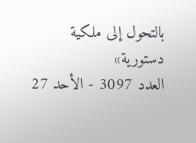بالتحول إلى ملكية دستورية»
العدد 3097 - الأحد 27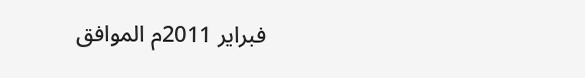فبراير 2011م الموافق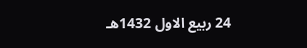24 ربيع الاول 1432هـ